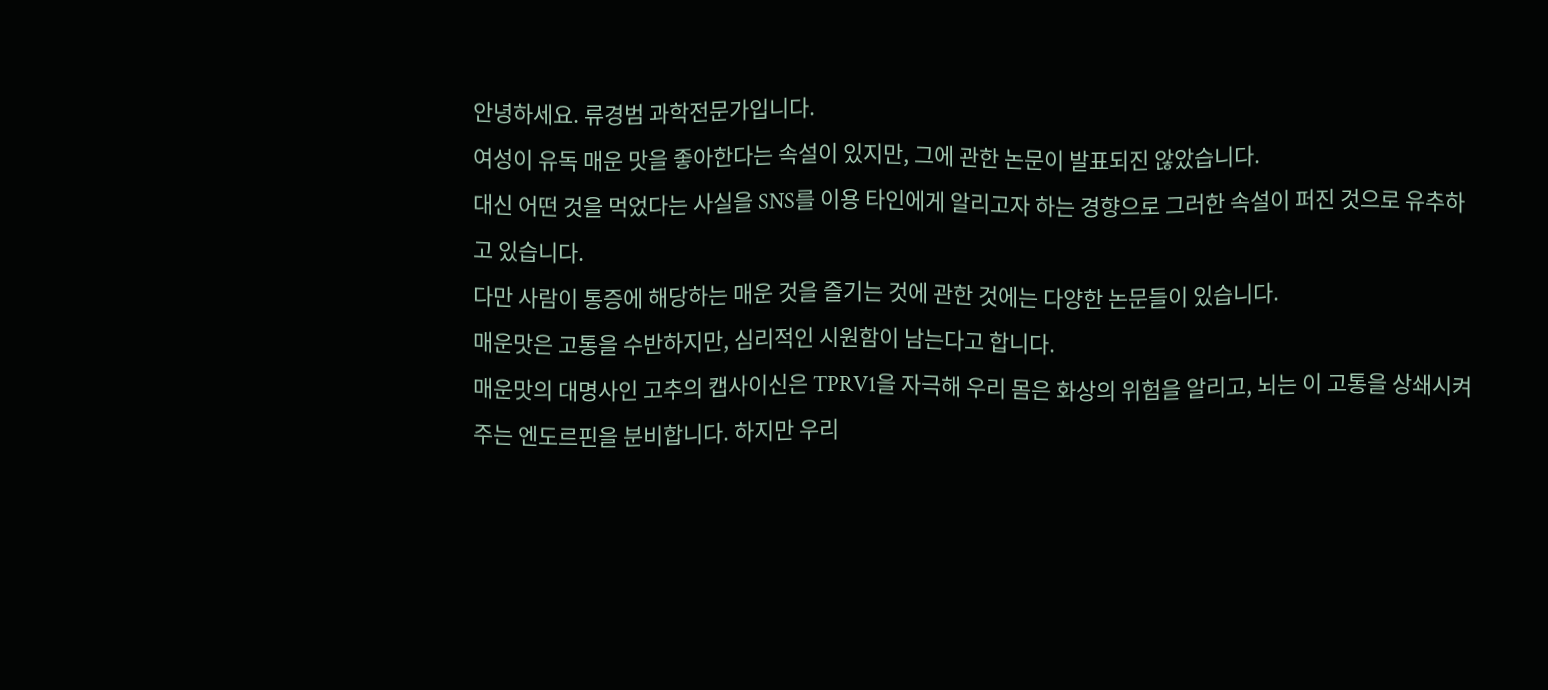안녕하세요. 류경범 과학전문가입니다.
여성이 유독 매운 맛을 좋아한다는 속설이 있지만, 그에 관한 논문이 발표되진 않았습니다.
대신 어떤 것을 먹었다는 사실을 SNS를 이용 타인에게 알리고자 하는 경향으로 그러한 속설이 퍼진 것으로 유추하고 있습니다.
다만 사람이 통증에 해당하는 매운 것을 즐기는 것에 관한 것에는 다양한 논문들이 있습니다.
매운맛은 고통을 수반하지만, 심리적인 시원함이 남는다고 합니다.
매운맛의 대명사인 고추의 캡사이신은 TPRV1을 자극해 우리 몸은 화상의 위험을 알리고, 뇌는 이 고통을 상쇄시켜주는 엔도르핀을 분비합니다. 하지만 우리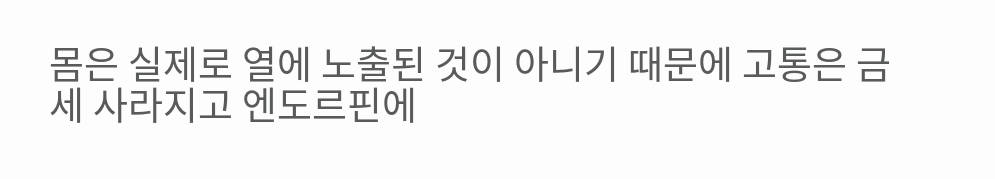몸은 실제로 열에 노출된 것이 아니기 때문에 고통은 금세 사라지고 엔도르핀에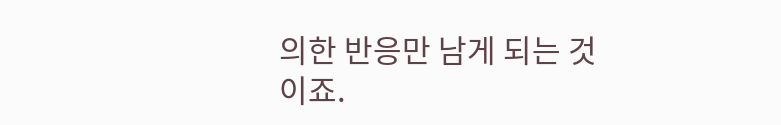의한 반응만 남게 되는 것이죠.